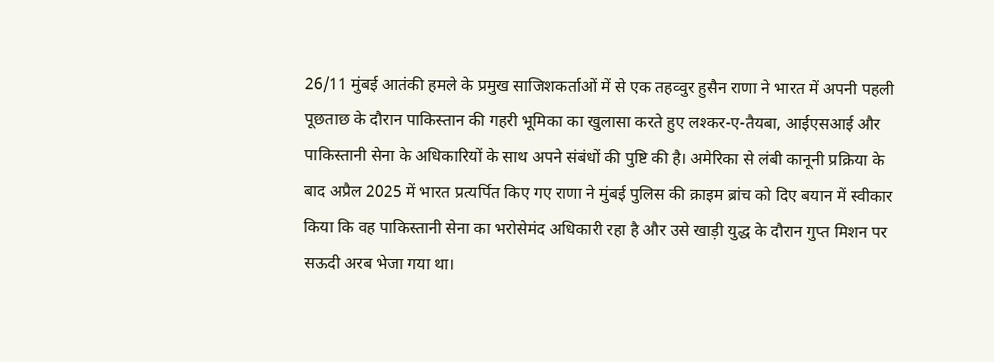26/11 मुंबई आतंकी हमले के प्रमुख साजिशकर्ताओं में से एक तहव्वुर हुसैन राणा ने भारत में अपनी पहली पूछताछ के दौरान पाकिस्तान की गहरी भूमिका का खुलासा करते हुए लश्कर-ए-तैयबा, आईएसआई और पाकिस्तानी सेना के अधिकारियों के साथ अपने संबंधों की पुष्टि की है। अमेरिका से लंबी कानूनी प्रक्रिया के बाद अप्रैल 2025 में भारत प्रत्यर्पित किए गए राणा ने मुंबई पुलिस की क्राइम ब्रांच को दिए बयान में स्वीकार किया कि वह पाकिस्तानी सेना का भरोसेमंद अधिकारी रहा है और उसे खाड़ी युद्ध के दौरान गुप्त मिशन पर सऊदी अरब भेजा गया था।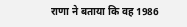राणा ने बताया कि वह 1986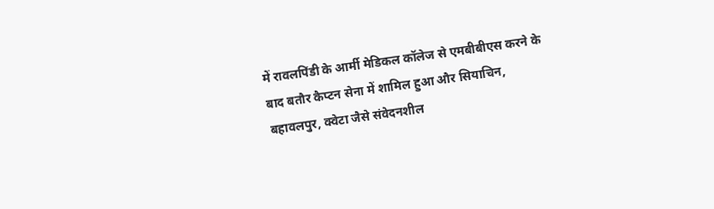में रावलपिंडी के आर्मी मेडिकल कॉलेज से एमबीबीएस करने के बाद बतौर कैप्टन सेना में शामिल हुआ और सियाचिन, बहावलपुर, क्वेटा जैसे संवेदनशील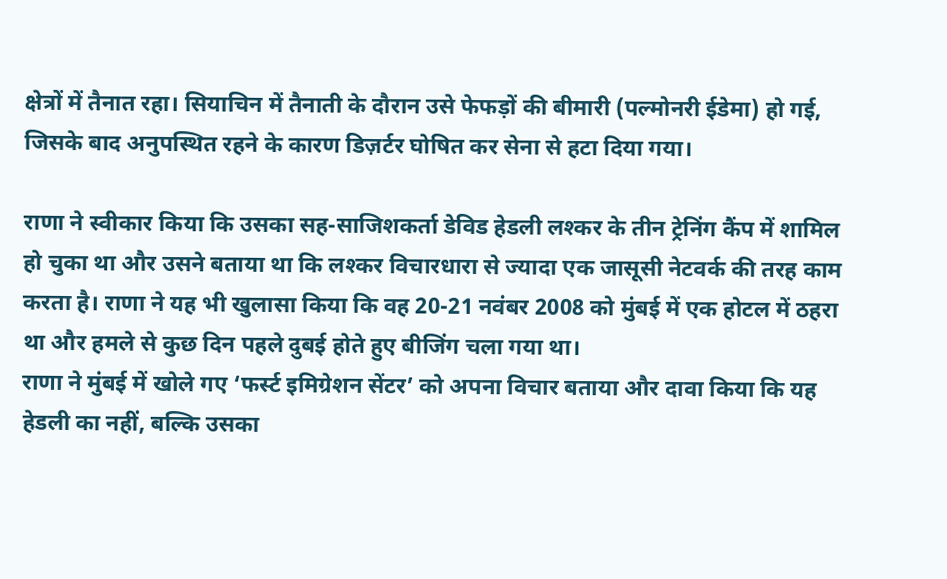क्षेत्रों में तैनात रहा। सियाचिन में तैनाती के दौरान उसे फेफड़ों की बीमारी (पल्मोनरी ईडेमा) हो गई, जिसके बाद अनुपस्थित रहने के कारण डिज़र्टर घोषित कर सेना से हटा दिया गया।

राणा ने स्वीकार किया कि उसका सह-साजिशकर्ता डेविड हेडली लश्कर के तीन ट्रेनिंग कैंप में शामिल हो चुका था और उसने बताया था कि लश्कर विचारधारा से ज्यादा एक जासूसी नेटवर्क की तरह काम करता है। राणा ने यह भी खुलासा किया कि वह 20-21 नवंबर 2008 को मुंबई में एक होटल में ठहरा था और हमले से कुछ दिन पहले दुबई होते हुए बीजिंग चला गया था।
राणा ने मुंबई में खोले गए ‘फर्स्ट इमिग्रेशन सेंटर’ को अपना विचार बताया और दावा किया कि यह हेडली का नहीं, बल्कि उसका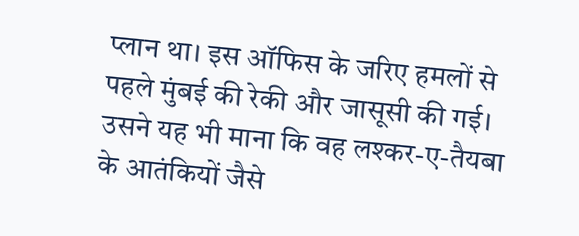प्लान था। इस ऑफिस के जरिए हमलों से पहले मुंबई की रेकी और जासूसी की गई। उसने यह भी माना कि वह लश्कर-ए-तैयबा के आतंकियों जैसे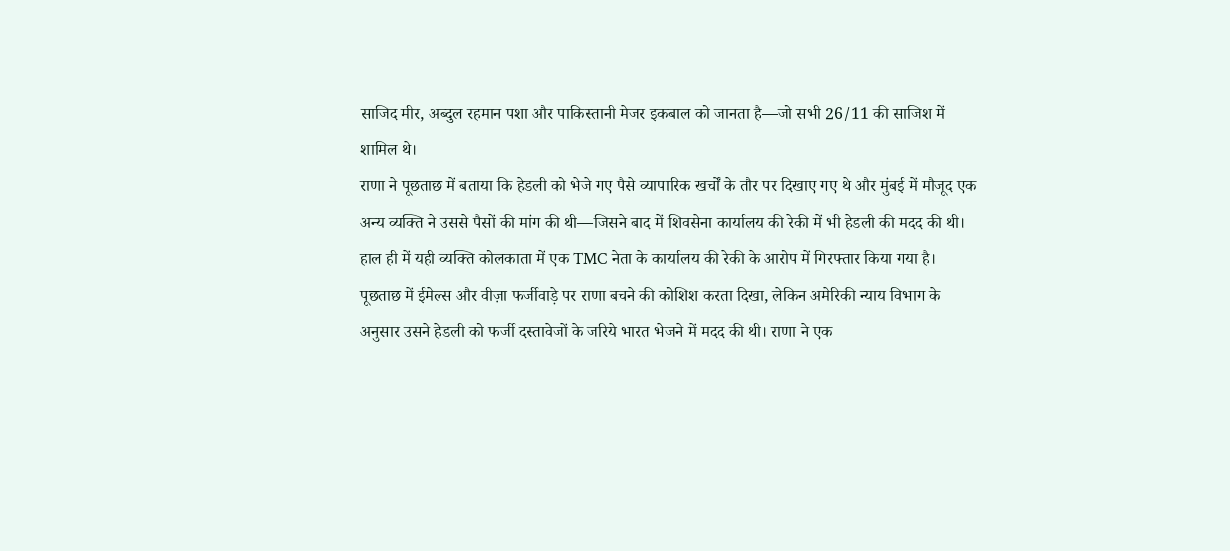साजिद मीर, अब्दुल रहमान पशा और पाकिस्तानी मेजर इकबाल को जानता है—जो सभी 26/11 की साजिश में शामिल थे।
राणा ने पूछताछ में बताया कि हेडली को भेजे गए पैसे व्यापारिक खर्चों के तौर पर दिखाए गए थे और मुंबई में मौजूद एक अन्य व्यक्ति ने उससे पैसों की मांग की थी—जिसने बाद में शिवसेना कार्यालय की रेकी में भी हेडली की मदद की थी। हाल ही में यही व्यक्ति कोलकाता में एक TMC नेता के कार्यालय की रेकी के आरोप में गिरफ्तार किया गया है।
पूछताछ में ईमेल्स और वीज़ा फर्जीवाड़े पर राणा बचने की कोशिश करता दिखा, लेकिन अमेरिकी न्याय विभाग के अनुसार उसने हेडली को फर्जी दस्तावेजों के जरिये भारत भेजने में मदद की थी। राणा ने एक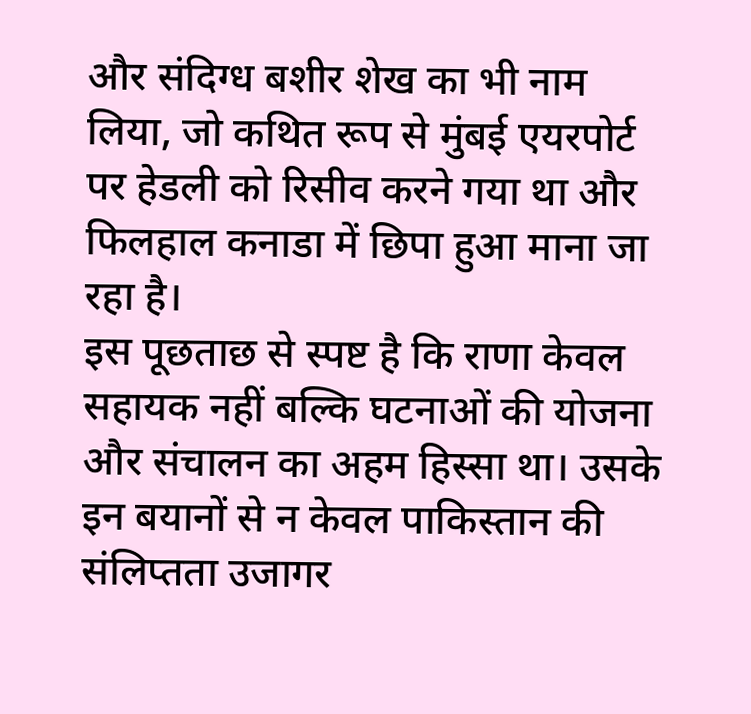और संदिग्ध बशीर शेख का भी नाम लिया, जो कथित रूप से मुंबई एयरपोर्ट पर हेडली को रिसीव करने गया था और फिलहाल कनाडा में छिपा हुआ माना जा रहा है।
इस पूछताछ से स्पष्ट है कि राणा केवल सहायक नहीं बल्कि घटनाओं की योजना और संचालन का अहम हिस्सा था। उसके इन बयानों से न केवल पाकिस्तान की संलिप्तता उजागर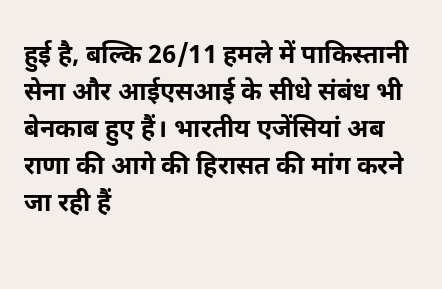हुई है, बल्कि 26/11 हमले में पाकिस्तानी सेना और आईएसआई के सीधे संबंध भी बेनकाब हुए हैं। भारतीय एजेंसियां अब राणा की आगे की हिरासत की मांग करने जा रही हैं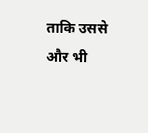ताकि उससे और भी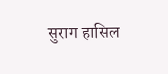सुराग हासिल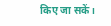किए जा सकें।